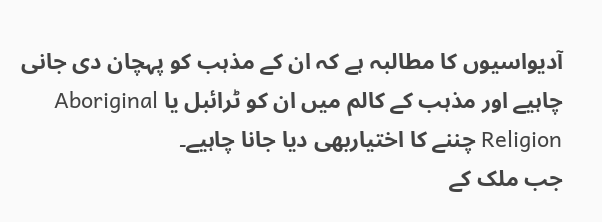آدیواسیوں کا مطالبہ ہے کہ ان کے مذہب کو پہچان دی جانی چاہیے اور مذہب کے کالم میں ان کو ٹرائبل یا Aboriginal Religion چننے کا اختیاربھی دیا جانا چاہیے۔
جب ملک کے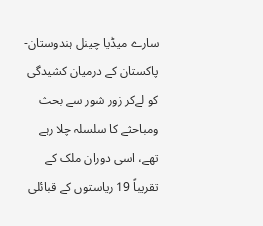سارے میڈیا چینل ہندوستان-پاکستان کے درمیان کشیدگی کو لےکر زور شور سے بحث ومباحثے کا سلسلہ چلا رہے تھے، اسی دوران ملک کے تقریباً 19 ریاستوں کے قبائلی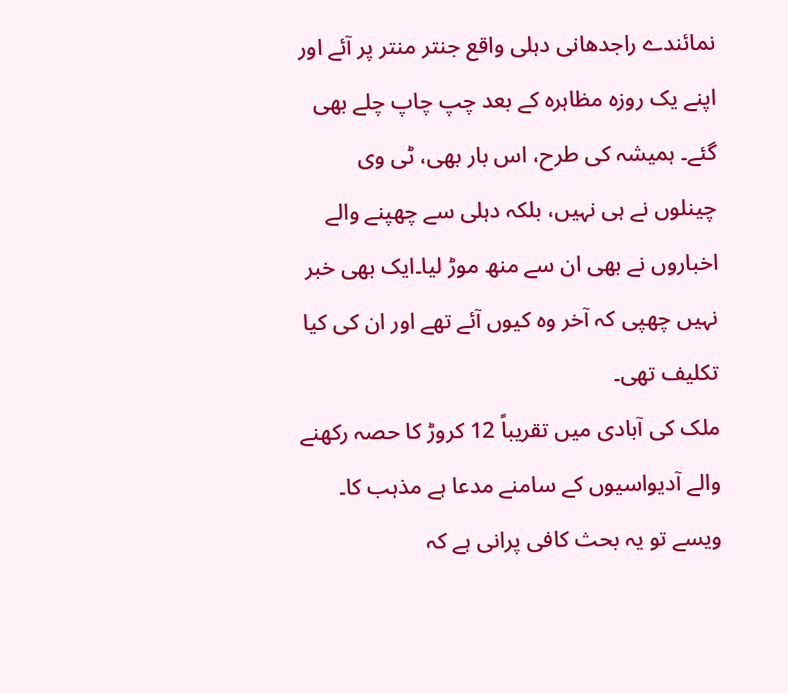نمائندے راجدھانی دہلی واقع جنتر منتر پر آئے اور اپنے یک روزہ مظاہرہ کے بعد چپ چاپ چلے بھی گئے۔ ہمیشہ کی طرح، اس بار بھی، ٹی وی چینلوں نے ہی نہیں، بلکہ دہلی سے چھپنے والے اخباروں نے بھی ان سے منھ موڑ لیا۔ایک بھی خبر نہیں چھپی کہ آخر وہ کیوں آئے تھے اور ان کی کیا تکلیف تھی۔
ملک کی آبادی میں تقریباً 12 کروڑ کا حصہ رکھنے والے آدیواسیوں کے سامنے مدعا ہے مذہب کا۔ ویسے تو یہ بحث کافی پرانی ہے کہ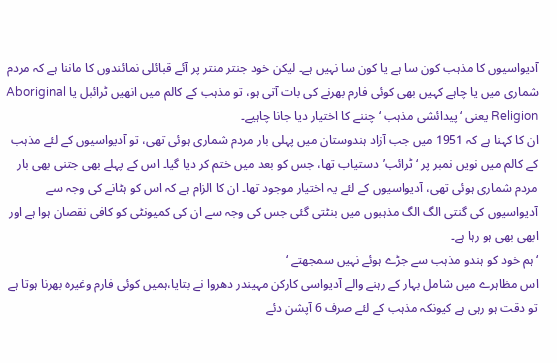آدیواسیوں کا مذہب کون سا ہے یا کون سا نہیں ہے۔ لیکن خود جنتر منتر پر آئے قبائلی نمائندوں کا ماننا ہے کہ مردم شماری میں یا چاہے کہیں بھی کوئی فارم بھرنے کی بات آتی ہو، تو مذہب کے کالم میں انھیں ٹرائبل یا Aboriginal Religion یعنی ‘پیدائشی مذہب ‘ چننے کا اختیار دیا جانا چاہیے۔
ان کا کہنا ہے کہ 1951 میں جب آزاد ہندوستان میں پہلی بار مردم شماری ہوئی تھی، تو آدیواسیوں کے لئے مذہب کے کالم میں نویں نمبر پر ‘ ٹرائب’دستیاب تھا، جس کو بعد میں ختم کر دیا گیا۔ اس کے پہلے بھی جتنی بھی بار مردم شماری ہوئی تھی، آدیواسیوں کے لئے یہ اختیار موجود تھا۔ ان کا الزام ہے کہ اس کو ہٹانے کی وجہ سے آدیواسیوں کی گنتی الگ الگ مذہبوں میں بنٹتی گئی جس کی وجہ سے ان کی کمیونٹی کو کافی نقصان ہوا ہے اور ابھی بھی ہو رہا ہے۔
‘ ہم خود کو ہندو مذہب سے جڑے ہوئے نہیں سمجھتے ‘
اس مظاہرے میں شامل بہار کے رہنے والے آدیواسی کارکن مہیندر دھروا نے بتایا،ہمیں کوئی فارم وغیرہ بھرنا ہوتا ہے تو دقت ہو رہی ہے کیونکہ مذہب کے لئے صرف 6 آپشن دئے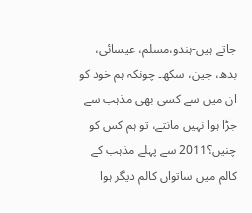جاتے ہیں-ہندو،مسلم، عیسائی، بدھ، جین، سکھ۔ چونکہ ہم خود کو ان میں سے کسی بھی مذہب سے جڑا ہوا نہیں مانتے، تو ہم کس کو چنیں؟2011 سے پہلے مذہب کے کالم میں ساتواں کالم دیگر ہوا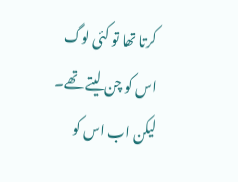کرتا تھا تو کئی لوگ اس کو چن لیتے تھے۔ لیکن اب اس کو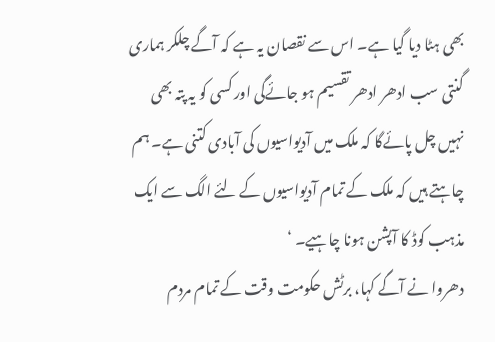بھی ہٹا دیا گیا ہے۔ اس سے نقصان یہ ہے کہ آگے چلکر ہماری گنتی سب ادھر ادھر تقسیم ہو جائےگی اور کسی کو یہ پتہ بھی نہیں چل پائےگا کہ ملک میں آدیواسیوں کی آبادی کتنی ہے۔ ہم چاہتے ہیں کہ ملک کے تمام آدیواسیوں کے لئے الگ سے ایک مذہب کوڈ کا آپشن ہونا چاہیے۔ ‘
دھروا نے آگے کہا، برٹش حکومت وقت کے تمام مردم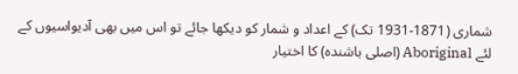شماری (1871-1931 تک) کے اعداد و شمار کو دیکھا جائے تو اس میں بھی آدیواسیوں کے لئے Aboriginal (اصلی باشندہ) کا اختیار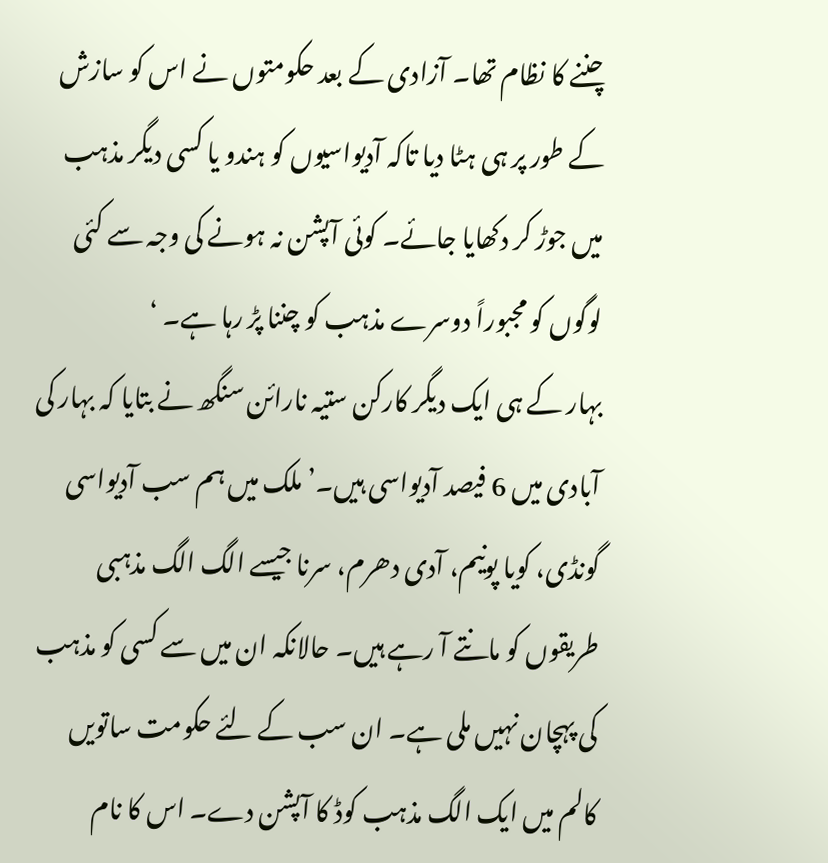چننے کا نظام تھا۔ آزادی کے بعد حکومتوں نے اس کو سازش کے طور پر ہی ہٹا دیا تاکہ آدیواسیوں کو ہندو یا کسی دیگر مذہب میں جوڑ کر دکھایا جائے۔ کوئی آپشن نہ ہونے کی وجہ سے کئی لوگوں کو مجبوراً دوسرے مذہب کو چننا پڑ رہا ہے۔ ‘
بہار کے ہی ایک دیگر کارکن ستیہ نارائن سنگھ نے بتایا کہ بہار کی آبادی میں 6 فیصد آدیواسی ہیں۔’ملک میں ہم سب آدیواسی گونڈی، کویا پونیم، آدی دھرم، سرنا جیسے الگ الگ مذہبی طریقوں کو مانتے آ رہے ہیں۔ حالانکہ ان میں سے کسی کو مذہب کی پہچان نہیں ملی ہے۔ ان سب کے لئے حکومت ساتویں کالم میں ایک الگ مذہب کوڈ کا آپشن دے۔ اس کا نام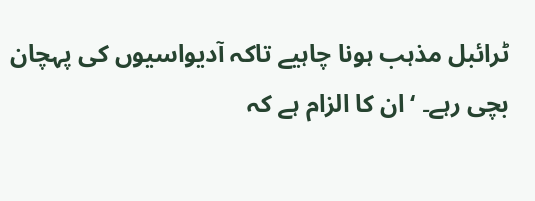ٹرائبل مذہب ہونا چاہیے تاکہ آدیواسیوں کی پہچان بچی رہے۔ ‘ان کا الزام ہے کہ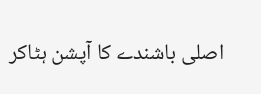اصلی باشندے کا آپشن ہٹاکر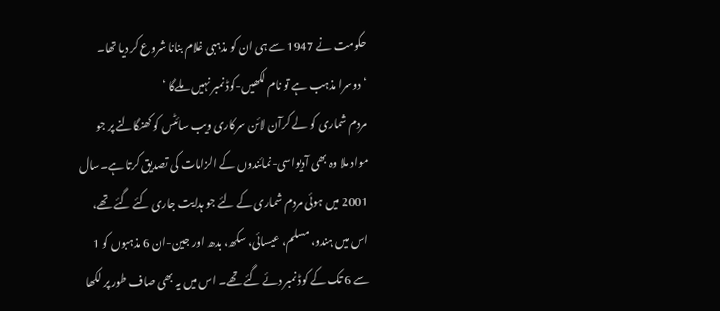حکومت نے 1947 سے ہی ان کو مذہبی غلام بنانا شروع کر دیا تھا۔
‘ دوسرا مذہب ہے تو نام لکھیں-کوڈ نمبر نہیں ملےگا ‘
مردم شماری کو لے کرآن لائن سرکاری ویب سائٹس کو کھنگالنے پر جو مواد ملا وہ بھی آدیواسی-نمائندوں کے الزامات کی تصدیق کرتا ہے۔سال 2001 میں ہوئی مردم شماری کے لئے جو ہدایت جاری کئے گئے تھے، اس میں ہندو، مسلم، عیسائی، سکھ، بدھ اور جین-ان 6 مذہبوں کو 1 سے 6 تک کے کوڈ نمبر دئے گئے تھے۔ اس میں یہ بھی صاف طور پر لکھا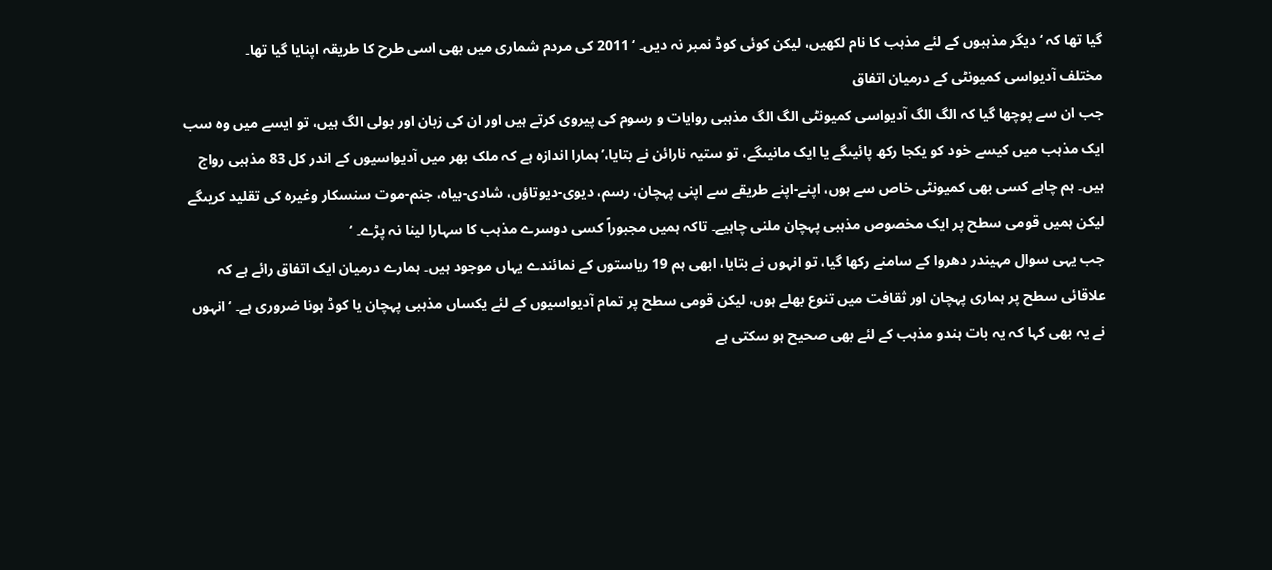گیا تھا کہ ‘ دیگر مذہبوں کے لئے مذہب کا نام لکھیں، لیکن کوئی کوڈ نمبر نہ دیں۔ ‘ 2011 کی مردم شماری میں بھی اسی طرح کا طریقہ اپنایا گیا تھا۔
مختلف آدیواسی کمیونٹی کے درمیان اتفاق
جب ان سے پوچھا گیا کہ الگ الگ آدیواسی کمیونٹی الگ الگ مذہبی روایات و رسوم کی پیروی کرتے ہیں اور ان کی زبان اور بولی الگ ہیں، تو ایسے میں وہ سب ایک مذہب میں کیسے خود کو یکجا رکھ پائیںگے یا ایک مانیںگے، تو ستیہ نارائن نے بتایا،’ہمارا اندازہ ہے کہ ملک بھر میں آدیواسیوں کے اندر کل 83 مذہبی رواج ہیں۔ ہم چاہے کسی بھی کمیونٹی خاص سے ہوں، اپنے-اپنے طریقے سے اپنی پہچان، رسم، دیوی-دیوتاؤں، شادی-بیاہ، جنم-موت سنسکار وغیرہ کی تقلید کریںگے لیکن ہمیں قومی سطح پر ایک مخصوص مذہبی پہچان ملنی چاہیے۔ تاکہ ہمیں مجبوراً کسی دوسرے مذہب کا سہارا لینا نہ پڑے۔ ‘
جب یہی سوال مہیندر دھروا کے سامنے رکھا گیا، تو انہوں نے بتایا، ابھی ہم 19 ریاستوں کے نمائندے یہاں موجود ہیں۔ ہمارے درمیان ایک اتفاق رائے ہے کہ علاقائی سطح پر ہماری پہچان اور ثقافت میں تنوع بھلے ہوں، لیکن قومی سطح پر تمام آدیواسیوں کے لئے یکساں مذہبی پہچان یا کوڈ ہونا ضروری ہے۔ ‘انہوں نے یہ بھی کہا کہ یہ بات ہندو مذہب کے لئے بھی صحیح ہو سکتی ہے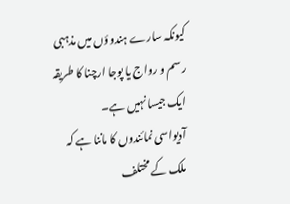کیونکہ سارے ہندوؤں میں مذہبی رسم و رواج یا پوجا ارچنا کا طریقہ ایک جیسا نہیں ہے۔
آدیواسی نمائندوں کا ماننا ہے کہ ملک کے مختلف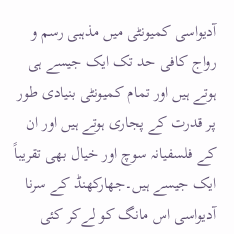آدیواسی کمیونٹی میں مذہبی رسم و رواج کافی حد تک ایک جیسے ہی ہوتے ہیں اور تمام کمیونٹی بنیادی طور پر قدرت کے پجاری ہوتے ہیں اور ان کے فلسفیانہ سوچ اور خیال بھی تقریباً ایک جیسے ہیں۔جھارکھنڈ کے سرنا آدیواسی اس مانگ کو لےکر کئی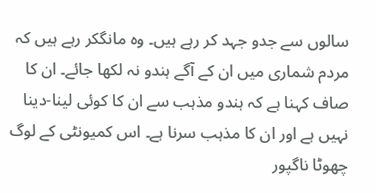سالوں سے جدو جہد کر رہے ہیں۔ وہ مانگکر رہے ہیں کہ مردم شماری میں ان کے آگے ہندو نہ لکھا جائے۔ ان کا صاف کہنا ہے کہ ہندو مذہب سے ان کا کوئی لینا-دینا نہیں ہے اور ان کا مذہب سرنا ہے۔ اس کمیونٹی کے لوگ چھوٹا ناگپور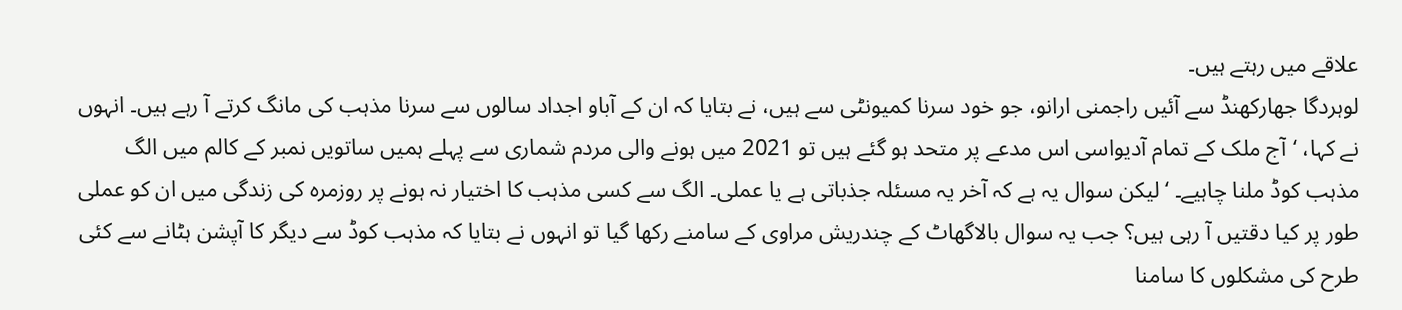علاقے میں رہتے ہیں۔
لوہردگا جھارکھنڈ سے آئیں راجمنی ارانو، جو خود سرنا کمیونٹی سے ہیں، نے بتایا کہ ان کے آباو اجداد سالوں سے سرنا مذہب کی مانگ کرتے آ رہے ہیں۔ انہوں نے کہا، ‘آج ملک کے تمام آدیواسی اس مدعے پر متحد ہو گئے ہیں تو 2021 میں ہونے والی مردم شماری سے پہلے ہمیں ساتویں نمبر کے کالم میں الگ مذہب کوڈ ملنا چاہیے۔ ‘لیکن سوال یہ ہے کہ آخر یہ مسئلہ جذباتی ہے یا عملی۔ الگ سے کسی مذہب کا اختیار نہ ہونے پر روزمرہ کی زندگی میں ان کو عملی طور پر کیا دقتیں آ رہی ہیں؟ جب یہ سوال بالاگھاٹ کے چندریش مراوی کے سامنے رکھا گیا تو انہوں نے بتایا کہ مذہب کوڈ سے دیگر کا آپشن ہٹانے سے کئی طرح کی مشکلوں کا سامنا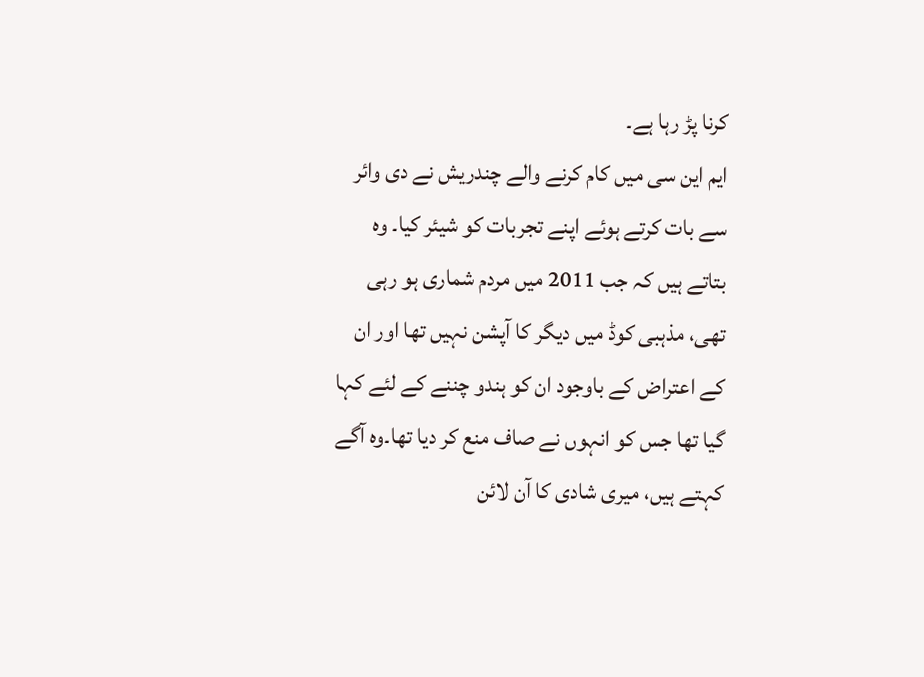کرنا پڑ رہا ہے۔
ایم این سی میں کام کرنے والے چندریش نے دی وائر سے بات کرتے ہوئے اپنے تجربات کو شیئر کیا۔ وہ بتاتے ہیں کہ جب 2011 میں مردم شماری ہو رہی تھی، مذہبی کوڈ میں دیگر کا آپشن نہیں تھا اور ان کے اعتراض کے باوجود ان کو ہندو چننے کے لئے کہا گیا تھا جس کو انہوں نے صاف منع کر دیا تھا۔وہ آگے کہتے ہیں، میری شادی کا آن لائن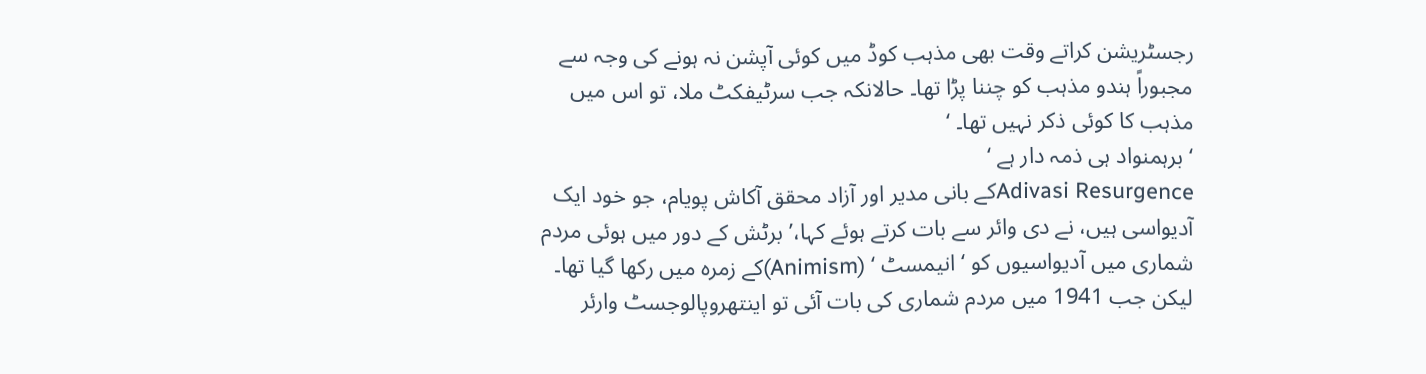رجسٹریشن کراتے وقت بھی مذہب کوڈ میں کوئی آپشن نہ ہونے کی وجہ سے مجبوراً ہندو مذہب کو چننا پڑا تھا۔ حالانکہ جب سرٹیفکٹ ملا، تو اس میں مذہب کا کوئی ذکر نہیں تھا۔ ‘
‘ برہمنواد ہی ذمہ دار ہے ‘
Adivasi Resurgenceکے بانی مدیر اور آزاد محقق آکاش پویام، جو خود ایک آدیواسی ہیں، نے دی وائر سے بات کرتے ہوئے کہا،’برٹش کے دور میں ہوئی مردم شماری میں آدیواسیوں کو ‘ انیمسٹ ‘ (Animism)کے زمرہ میں رکھا گیا تھا۔ لیکن جب 1941 میں مردم شماری کی بات آئی تو اینتھروپالوجسٹ وارئر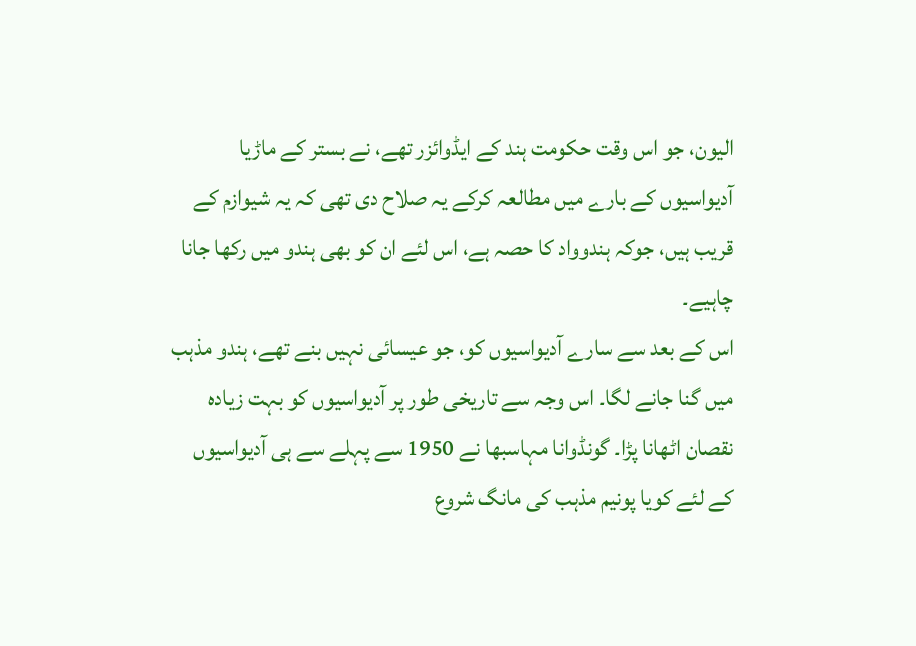الیون، جو اس وقت حکومت ہند کے ایڈوائزر تھے، نے بستر کے ماڑیا آدیواسیوں کے بارے میں مطالعہ کرکے یہ صلاح دی تھی کہ یہ شیوازم کے قریب ہیں، جوکہ ہندوواد کا حصہ ہے، اس لئے ان کو بھی ہندو میں رکھا جانا چاہیے۔
اس کے بعد سے سارے آدیواسیوں کو، جو عیسائی نہیں بنے تھے، ہندو مذہب میں گنا جانے لگا۔ اس وجہ سے تاریخی طور پر آدیواسیوں کو بہت زیادہ نقصان اٹھانا پڑا۔ گونڈوانا مہاسبھا نے 1950 سے پہلے سے ہی آدیواسیوں کے لئے کویا پونیم مذہب کی مانگ شروع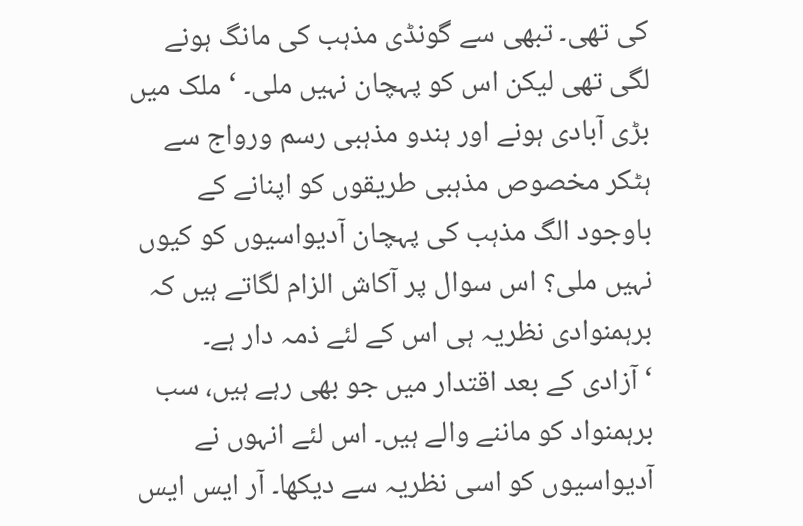کی تھی۔ تبھی سے گونڈی مذہب کی مانگ ہونے لگی تھی لیکن اس کو پہچان نہیں ملی۔ ‘ملک میں بڑی آبادی ہونے اور ہندو مذہبی رسم ورواج سے ہٹکر مخصوص مذہبی طریقوں کو اپنانے کے باوجود الگ مذہب کی پہچان آدیواسیوں کو کیوں نہیں ملی؟ اس سوال پر آکاش الزام لگاتے ہیں کہ برہمنوادی نظریہ ہی اس کے لئے ذمہ دار ہے۔
‘آزادی کے بعد اقتدار میں جو بھی رہے ہیں، سب برہمنواد کو ماننے والے ہیں۔ اس لئے انہوں نے آدیواسیوں کو اسی نظریہ سے دیکھا۔ آر ایس ایس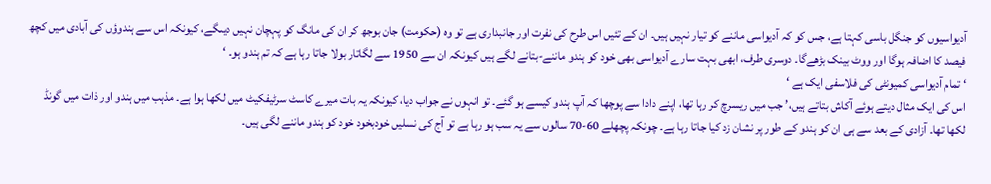آدیواسیوں کو جنگل باسی کہتا ہے، جس کو کہ آدیواسی ماننے کو تیار نہیں ہیں۔ ان کے تئیں اس طرح کی نفرت اور جانبداری ہے تو وہ (حکومت) جان بوجھ کر ان کی مانگ کو پہچان نہیں دیںگے، کیونکہ اس سے ہندوؤں کی آبادی میں کچھ فیصد کا اضافہ ہوگا اور ووٹ بینک بڑھےگا۔ دوسری طرف، ابھی بہت سارے آدیواسی بھی خود کو ہندو ماننے-بتانے لگے ہیں کیونکہ ان سے 1950 سے لگاتار بولا جاتا رہا ہے کہ تم ہندو ہو۔ ‘
‘ تمام آدیواسی کمیونٹی کی فلاسفی ایک ہے ‘
اس کی ایک مثال دیتے ہوئے آکاش بتاتے ہیں،’ جب میں ریسرچ کر رہا تھا، اپنے دادا سے پوچھا کہ آپ ہندو کیسے ہو گئے۔ تو انہوں نے جواب دیا، کیونکہ یہ بات میرے کاسٹ سرٹیفکیٹ میں لکھا ہوا ہے۔ مذہب میں ہندو اور ذات میں گونڈ لکھا تھا۔ آزادی کے بعد سے ہی ان کو ہندو کے طور پر نشان زد کیا جاتا رہا ہے۔ چونکہ پچھلے 60-70 سالوں سے یہ سب ہو رہا ہے تو آج کی نسلیں خودبخود خود کو ہندو ماننے لگی ہیں۔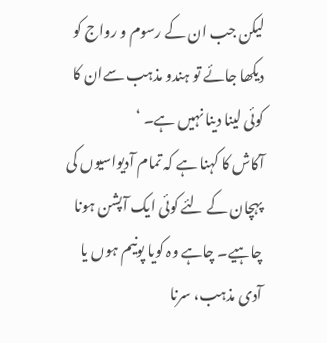لیکن جب ان کے رسوم و رواج کو دیکھا جائے تو ہندو مذہب سےان کا کوئی لینا دینا نہیں ہے۔ ‘
آکاش کا کہنا ہے کہ تمام آدیواسیوں کی پہچان کے لئے کوئی ایک آپشن ہونا چاہیے۔ چاہے وہ کویا پونیم ہوں یا آدی مذہب، سرنا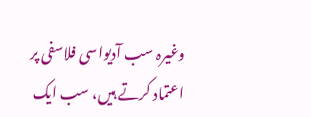وغیرہ سب آدیواسی فلاسفی پر اعتماد کرتے ہیں، سب ایک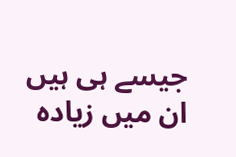جیسے ہی ہیں ان میں زیادہ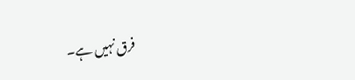فرق نہیں ہے۔